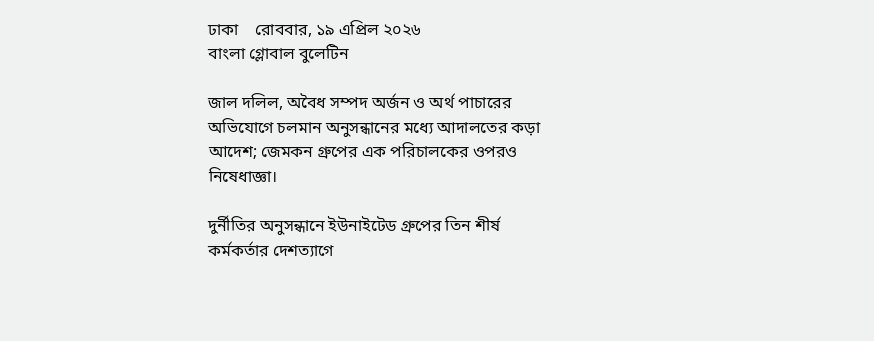ঢাকা    রোববার, ১৯ এপ্রিল ২০২৬
বাংলা গ্লোবাল বুলেটিন

জাল দলিল, অবৈধ সম্পদ অর্জন ও অর্থ পাচারের অভিযোগে চলমান অনুসন্ধানের মধ্যে আদালতের কড়া আদেশ; জেমকন গ্রুপের এক পরিচালকের ওপরও নিষেধাজ্ঞা।

দুর্নীতির অনুসন্ধানে ইউনাইটেড গ্রুপের তিন শীর্ষ কর্মকর্তার দেশত্যাগে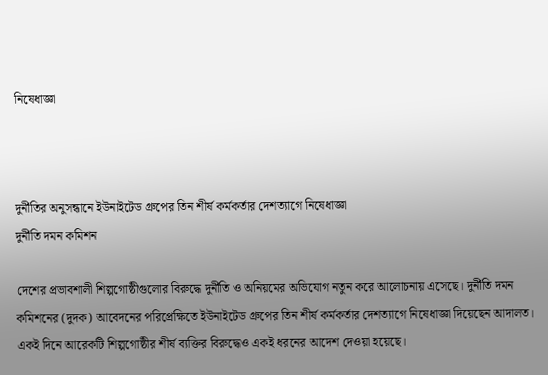নিষেধাজ্ঞা



দুর্নীতির অনুসন্ধানে ইউনাইটেড গ্রুপের তিন শীর্ষ কর্মকর্তার দেশত্যাগে নিষেধাজ্ঞা
দুর্নীতি দমন কমিশন

দেশের প্রভাবশালী শিল্পগোষ্ঠীগুলোর বিরুদ্ধে দুর্নীতি ও অনিয়মের অভিযোগ নতুন করে আলোচনায় এসেছে। দুর্নীতি দমন কমিশনের (দুদক) আবেদনের পরিপ্রেক্ষিতে ইউনাইটেড গ্রুপের তিন শীর্ষ কর্মকর্তার দেশত্যাগে নিষেধাজ্ঞা দিয়েছেন আদালত। একই দিনে আরেকটি শিল্পগোষ্ঠীর শীর্ষ ব্যক্তির বিরুদ্ধেও একই ধরনের আদেশ দেওয়া হয়েছে।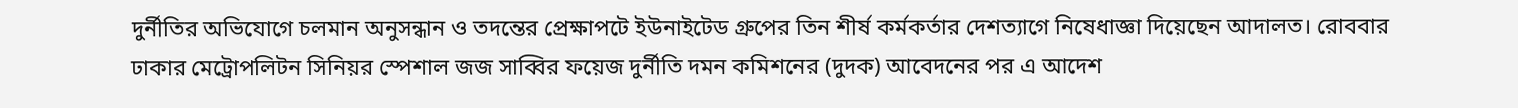দুর্নীতির অভিযোগে চলমান অনুসন্ধান ও তদন্তের প্রেক্ষাপটে ইউনাইটেড গ্রুপের তিন শীর্ষ কর্মকর্তার দেশত্যাগে নিষেধাজ্ঞা দিয়েছেন আদালত। রোববার ঢাকার মেট্রোপলিটন সিনিয়র স্পেশাল জজ সাব্বির ফয়েজ দুর্নীতি দমন কমিশনের (দুদক) আবেদনের পর এ আদেশ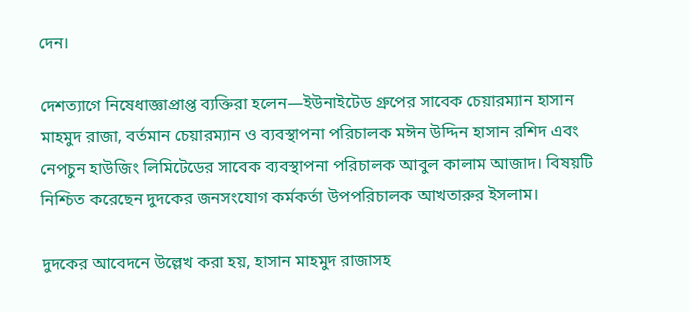দেন।

দেশত্যাগে নিষেধাজ্ঞাপ্রাপ্ত ব্যক্তিরা হলেন—ইউনাইটেড গ্রুপের সাবেক চেয়ারম্যান হাসান মাহমুদ রাজা, বর্তমান চেয়ারম্যান ও ব্যবস্থাপনা পরিচালক মঈন উদ্দিন হাসান রশিদ এবং নেপচুন হাউজিং লিমিটেডের সাবেক ব্যবস্থাপনা পরিচালক আবুল কালাম আজাদ। বিষয়টি নিশ্চিত করেছেন দুদকের জনসংযোগ কর্মকর্তা উপপরিচালক আখতারুর ইসলাম।

দুদকের আবেদনে উল্লেখ করা হয়, হাসান মাহমুদ রাজাসহ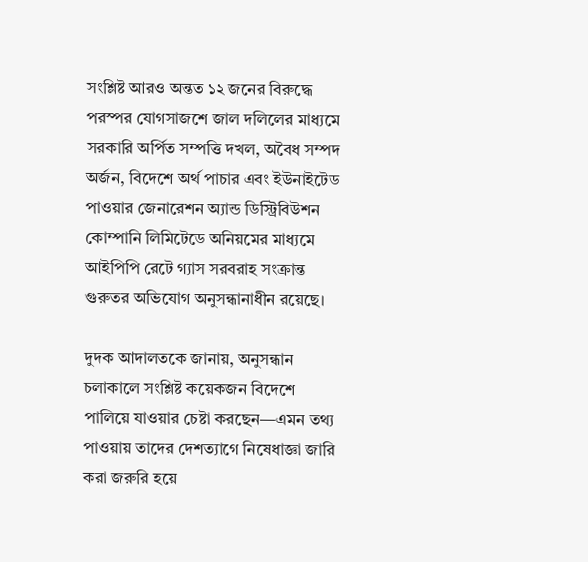সংশ্লিষ্ট আরও অন্তত ১২ জনের বিরুদ্ধে পরস্পর যোগসাজশে জাল দলিলের মাধ্যমে সরকারি অর্পিত সম্পত্তি দখল, অবৈধ সম্পদ অর্জন, বিদেশে অর্থ পাচার এবং ইউনাইটেড পাওয়ার জেনারেশন অ্যান্ড ডিস্ট্রিবিউশন কোম্পানি লিমিটেডে অনিয়মের মাধ্যমে আইপিপি রেটে গ্যাস সরবরাহ সংক্রান্ত গুরুতর অভিযোগ অনুসন্ধানাধীন রয়েছে।

দুদক আদালতকে জানায়, অনুসন্ধান চলাকালে সংশ্লিষ্ট কয়েকজন বিদেশে পালিয়ে যাওয়ার চেষ্টা করছেন—এমন তথ্য পাওয়ায় তাদের দেশত্যাগে নিষেধাজ্ঞা জারি করা জরুরি হয়ে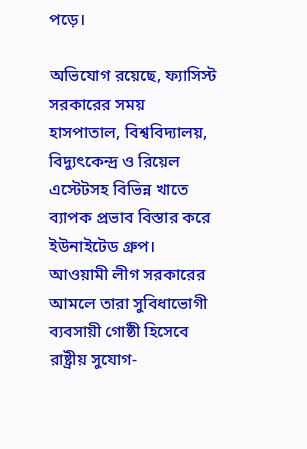পড়ে।

অভিযোগ রয়েছে, ফ্যাসিস্ট সরকারের সময় হাসপাতাল, বিশ্ববিদ্যালয়, বিদ্যুৎকেন্দ্র ও রিয়েল এস্টেটসহ বিভিন্ন খাতে ব্যাপক প্রভাব বিস্তার করে ইউনাইটেড গ্রুপ। আওয়ামী লীগ সরকারের আমলে তারা সুবিধাভোগী ব্যবসায়ী গোষ্ঠী হিসেবে রাষ্ট্রীয় সুযোগ-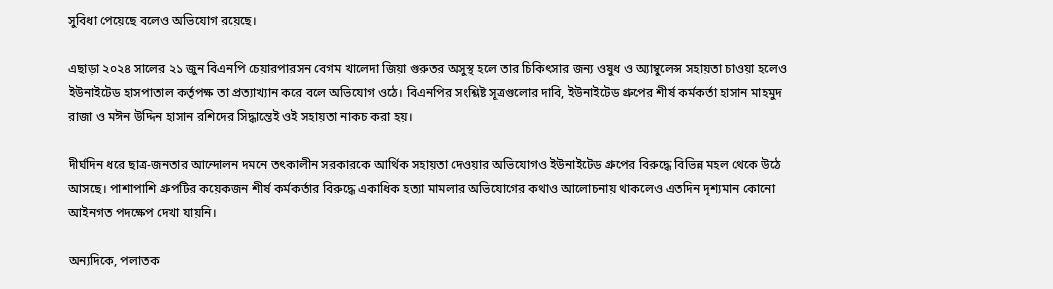সুবিধা পেয়েছে বলেও অভিযোগ রয়েছে।

এছাড়া ২০২৪ সালের ২১ জুন বিএনপি চেয়ারপারসন বেগম খালেদা জিয়া গুরুতর অসুস্থ হলে তার চিকিৎসার জন্য ওষুধ ও অ্যাম্বুলেন্স সহায়তা চাওয়া হলেও ইউনাইটেড হাসপাতাল কর্তৃপক্ষ তা প্রত্যাখ্যান করে বলে অভিযোগ ওঠে। বিএনপির সংশ্লিষ্ট সূত্রগুলোর দাবি, ইউনাইটেড গ্রুপের শীর্ষ কর্মকর্তা হাসান মাহমুদ রাজা ও মঈন উদ্দিন হাসান রশিদের সিদ্ধান্তেই ওই সহায়তা নাকচ করা হয়।

দীর্ঘদিন ধরে ছাত্র-জনতার আন্দোলন দমনে তৎকালীন সরকারকে আর্থিক সহায়তা দেওয়ার অভিযোগও ইউনাইটেড গ্রুপের বিরুদ্ধে বিভিন্ন মহল থেকে উঠে আসছে। পাশাপাশি গ্রুপটির কয়েকজন শীর্ষ কর্মকর্তার বিরুদ্ধে একাধিক হত্যা মামলার অভিযোগের কথাও আলোচনায় থাকলেও এতদিন দৃশ্যমান কোনো আইনগত পদক্ষেপ দেখা যায়নি।

অন্যদিকে, পলাতক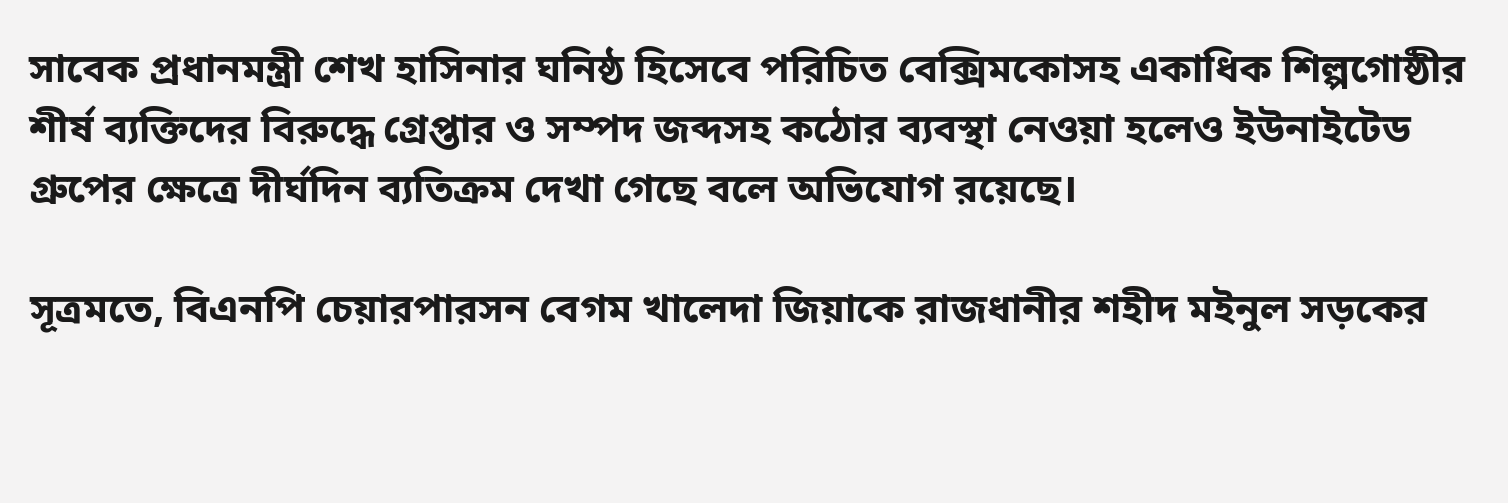সাবেক প্রধানমন্ত্রী শেখ হাসিনার ঘনিষ্ঠ হিসেবে পরিচিত বেক্সিমকোসহ একাধিক শিল্পগোষ্ঠীর শীর্ষ ব্যক্তিদের বিরুদ্ধে গ্রেপ্তার ও সম্পদ জব্দসহ কঠোর ব্যবস্থা নেওয়া হলেও ইউনাইটেড গ্রুপের ক্ষেত্রে দীর্ঘদিন ব্যতিক্রম দেখা গেছে বলে অভিযোগ রয়েছে।

সূত্রমতে, বিএনপি চেয়ারপারসন বেগম খালেদা জিয়াকে রাজধানীর শহীদ মইনুল সড়কের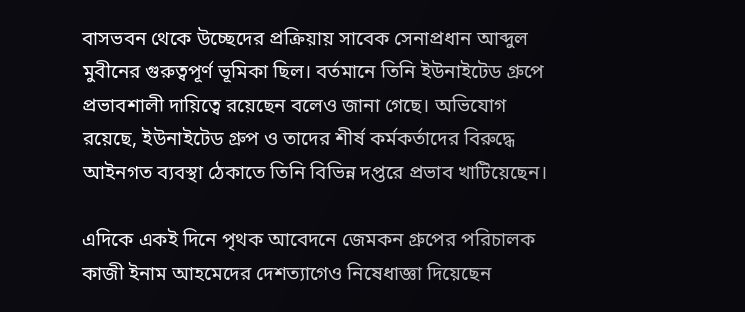বাসভবন থেকে উচ্ছেদের প্রক্রিয়ায় সাবেক সেনাপ্রধান আব্দুল মুবীনের গুরুত্বপূর্ণ ভূমিকা ছিল। বর্তমানে তিনি ইউনাইটেড গ্রুপে প্রভাবশালী দায়িত্বে রয়েছেন বলেও জানা গেছে। অভিযোগ রয়েছে, ইউনাইটেড গ্রুপ ও তাদের শীর্ষ কর্মকর্তাদের বিরুদ্ধে আইনগত ব্যবস্থা ঠেকাতে তিনি বিভিন্ন দপ্তরে প্রভাব খাটিয়েছেন।

এদিকে একই দিনে পৃথক আবেদনে জেমকন গ্রুপের পরিচালক কাজী ইনাম আহমেদের দেশত্যাগেও নিষেধাজ্ঞা দিয়েছেন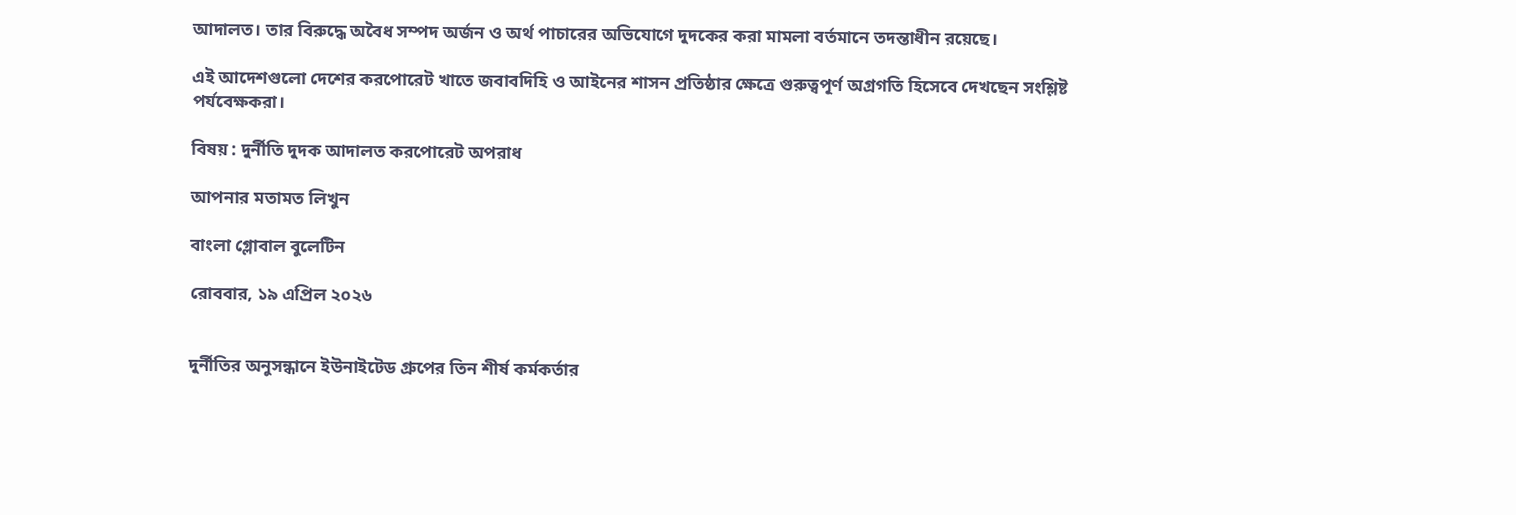আদালত। তার বিরুদ্ধে অবৈধ সম্পদ অর্জন ও অর্থ পাচারের অভিযোগে দুদকের করা মামলা বর্তমানে তদন্তাধীন রয়েছে।

এই আদেশগুলো দেশের করপোরেট খাতে জবাবদিহি ও আইনের শাসন প্রতিষ্ঠার ক্ষেত্রে গুরুত্বপূর্ণ অগ্রগতি হিসেবে দেখছেন সংশ্লিষ্ট পর্যবেক্ষকরা।

বিষয় : দুর্নীতি দুদক আদালত করপোরেট অপরাধ

আপনার মতামত লিখুন

বাংলা গ্লোবাল বুলেটিন

রোববার, ১৯ এপ্রিল ২০২৬


দুর্নীতির অনুসন্ধানে ইউনাইটেড গ্রুপের তিন শীর্ষ কর্মকর্তার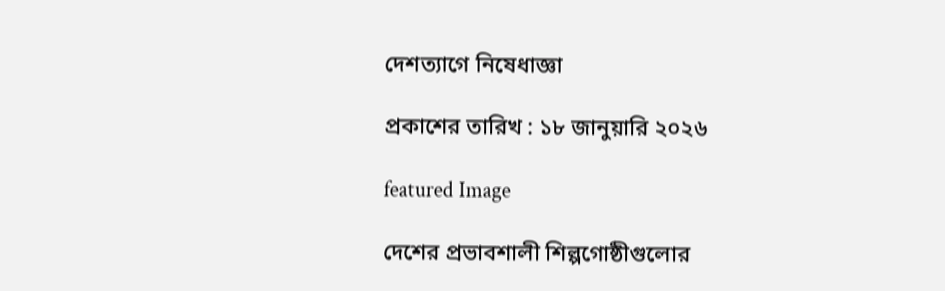দেশত্যাগে নিষেধাজ্ঞা

প্রকাশের তারিখ : ১৮ জানুয়ারি ২০২৬

featured Image

দেশের প্রভাবশালী শিল্পগোষ্ঠীগুলোর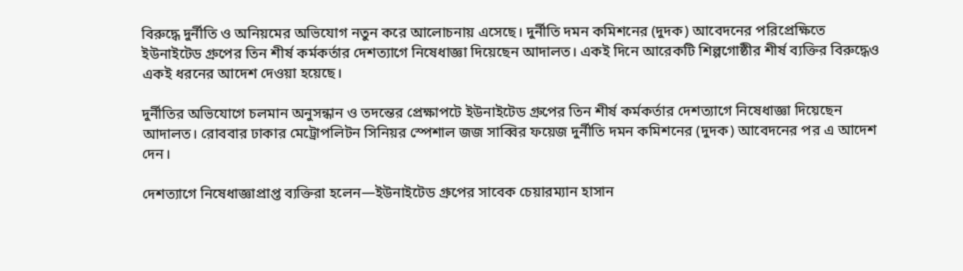বিরুদ্ধে দুর্নীতি ও অনিয়মের অভিযোগ নতুন করে আলোচনায় এসেছে। দুর্নীতি দমন কমিশনের (দুদক) আবেদনের পরিপ্রেক্ষিতে ইউনাইটেড গ্রুপের তিন শীর্ষ কর্মকর্তার দেশত্যাগে নিষেধাজ্ঞা দিয়েছেন আদালত। একই দিনে আরেকটি শিল্পগোষ্ঠীর শীর্ষ ব্যক্তির বিরুদ্ধেও একই ধরনের আদেশ দেওয়া হয়েছে।

দুর্নীতির অভিযোগে চলমান অনুসন্ধান ও তদন্তের প্রেক্ষাপটে ইউনাইটেড গ্রুপের তিন শীর্ষ কর্মকর্তার দেশত্যাগে নিষেধাজ্ঞা দিয়েছেন আদালত। রোববার ঢাকার মেট্রোপলিটন সিনিয়র স্পেশাল জজ সাব্বির ফয়েজ দুর্নীতি দমন কমিশনের (দুদক) আবেদনের পর এ আদেশ দেন।

দেশত্যাগে নিষেধাজ্ঞাপ্রাপ্ত ব্যক্তিরা হলেন—ইউনাইটেড গ্রুপের সাবেক চেয়ারম্যান হাসান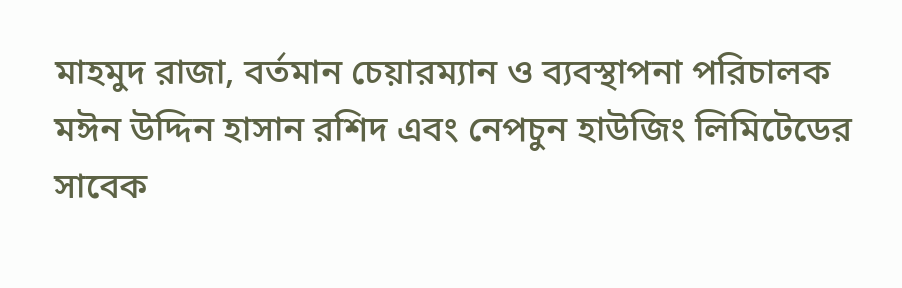মাহমুদ রাজা, বর্তমান চেয়ারম্যান ও ব্যবস্থাপনা পরিচালক মঈন উদ্দিন হাসান রশিদ এবং নেপচুন হাউজিং লিমিটেডের সাবেক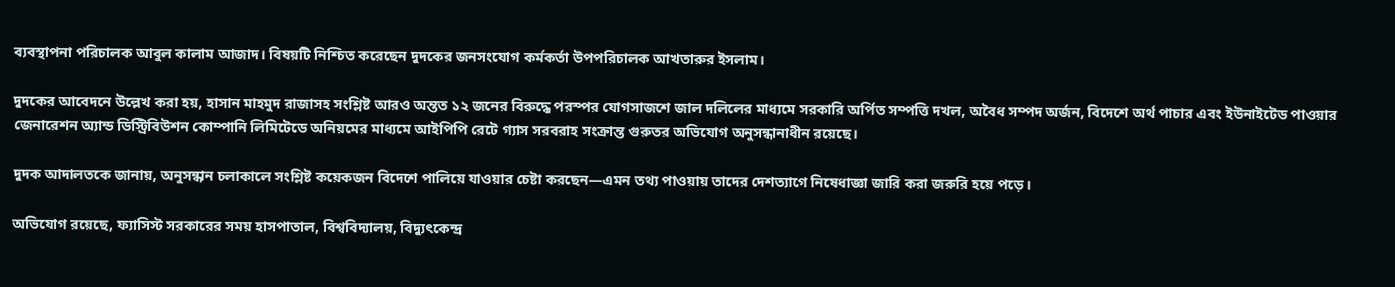ব্যবস্থাপনা পরিচালক আবুল কালাম আজাদ। বিষয়টি নিশ্চিত করেছেন দুদকের জনসংযোগ কর্মকর্তা উপপরিচালক আখতারুর ইসলাম।

দুদকের আবেদনে উল্লেখ করা হয়, হাসান মাহমুদ রাজাসহ সংশ্লিষ্ট আরও অন্তত ১২ জনের বিরুদ্ধে পরস্পর যোগসাজশে জাল দলিলের মাধ্যমে সরকারি অর্পিত সম্পত্তি দখল, অবৈধ সম্পদ অর্জন, বিদেশে অর্থ পাচার এবং ইউনাইটেড পাওয়ার জেনারেশন অ্যান্ড ডিস্ট্রিবিউশন কোম্পানি লিমিটেডে অনিয়মের মাধ্যমে আইপিপি রেটে গ্যাস সরবরাহ সংক্রান্ত গুরুতর অভিযোগ অনুসন্ধানাধীন রয়েছে।

দুদক আদালতকে জানায়, অনুসন্ধান চলাকালে সংশ্লিষ্ট কয়েকজন বিদেশে পালিয়ে যাওয়ার চেষ্টা করছেন—এমন তথ্য পাওয়ায় তাদের দেশত্যাগে নিষেধাজ্ঞা জারি করা জরুরি হয়ে পড়ে।

অভিযোগ রয়েছে, ফ্যাসিস্ট সরকারের সময় হাসপাতাল, বিশ্ববিদ্যালয়, বিদ্যুৎকেন্দ্র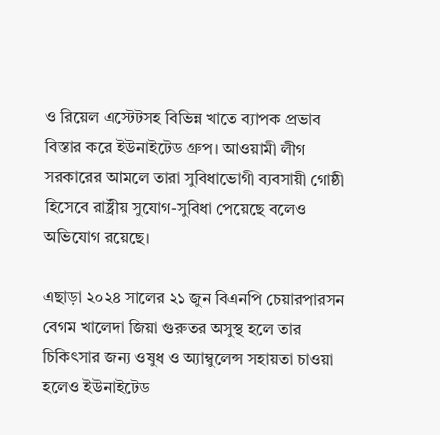ও রিয়েল এস্টেটসহ বিভিন্ন খাতে ব্যাপক প্রভাব বিস্তার করে ইউনাইটেড গ্রুপ। আওয়ামী লীগ সরকারের আমলে তারা সুবিধাভোগী ব্যবসায়ী গোষ্ঠী হিসেবে রাষ্ট্রীয় সুযোগ-সুবিধা পেয়েছে বলেও অভিযোগ রয়েছে।

এছাড়া ২০২৪ সালের ২১ জুন বিএনপি চেয়ারপারসন বেগম খালেদা জিয়া গুরুতর অসুস্থ হলে তার চিকিৎসার জন্য ওষুধ ও অ্যাম্বুলেন্স সহায়তা চাওয়া হলেও ইউনাইটেড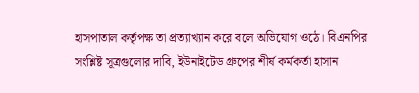হাসপাতাল কর্তৃপক্ষ তা প্রত্যাখ্যান করে বলে অভিযোগ ওঠে। বিএনপির সংশ্লিষ্ট সূত্রগুলোর দাবি, ইউনাইটেড গ্রুপের শীর্ষ কর্মকর্তা হাসান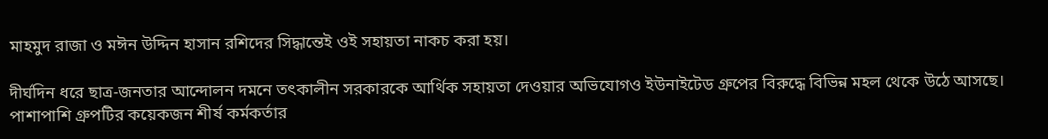মাহমুদ রাজা ও মঈন উদ্দিন হাসান রশিদের সিদ্ধান্তেই ওই সহায়তা নাকচ করা হয়।

দীর্ঘদিন ধরে ছাত্র-জনতার আন্দোলন দমনে তৎকালীন সরকারকে আর্থিক সহায়তা দেওয়ার অভিযোগও ইউনাইটেড গ্রুপের বিরুদ্ধে বিভিন্ন মহল থেকে উঠে আসছে। পাশাপাশি গ্রুপটির কয়েকজন শীর্ষ কর্মকর্তার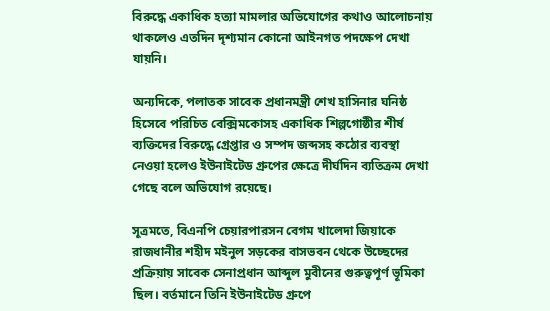বিরুদ্ধে একাধিক হত্যা মামলার অভিযোগের কথাও আলোচনায় থাকলেও এতদিন দৃশ্যমান কোনো আইনগত পদক্ষেপ দেখা যায়নি।

অন্যদিকে, পলাতক সাবেক প্রধানমন্ত্রী শেখ হাসিনার ঘনিষ্ঠ হিসেবে পরিচিত বেক্সিমকোসহ একাধিক শিল্পগোষ্ঠীর শীর্ষ ব্যক্তিদের বিরুদ্ধে গ্রেপ্তার ও সম্পদ জব্দসহ কঠোর ব্যবস্থা নেওয়া হলেও ইউনাইটেড গ্রুপের ক্ষেত্রে দীর্ঘদিন ব্যতিক্রম দেখা গেছে বলে অভিযোগ রয়েছে।

সূত্রমতে, বিএনপি চেয়ারপারসন বেগম খালেদা জিয়াকে রাজধানীর শহীদ মইনুল সড়কের বাসভবন থেকে উচ্ছেদের প্রক্রিয়ায় সাবেক সেনাপ্রধান আব্দুল মুবীনের গুরুত্বপূর্ণ ভূমিকা ছিল। বর্তমানে তিনি ইউনাইটেড গ্রুপে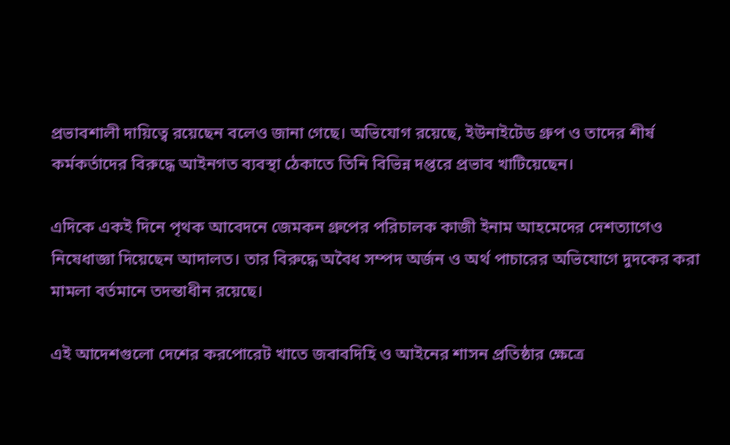প্রভাবশালী দায়িত্বে রয়েছেন বলেও জানা গেছে। অভিযোগ রয়েছে, ইউনাইটেড গ্রুপ ও তাদের শীর্ষ কর্মকর্তাদের বিরুদ্ধে আইনগত ব্যবস্থা ঠেকাতে তিনি বিভিন্ন দপ্তরে প্রভাব খাটিয়েছেন।

এদিকে একই দিনে পৃথক আবেদনে জেমকন গ্রুপের পরিচালক কাজী ইনাম আহমেদের দেশত্যাগেও নিষেধাজ্ঞা দিয়েছেন আদালত। তার বিরুদ্ধে অবৈধ সম্পদ অর্জন ও অর্থ পাচারের অভিযোগে দুদকের করা মামলা বর্তমানে তদন্তাধীন রয়েছে।

এই আদেশগুলো দেশের করপোরেট খাতে জবাবদিহি ও আইনের শাসন প্রতিষ্ঠার ক্ষেত্রে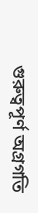গুরুত্বপূর্ণ অগ্রগতি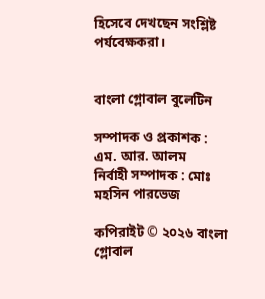হিসেবে দেখছেন সংশ্লিষ্ট পর্যবেক্ষকরা।


বাংলা গ্লোবাল বুলেটিন

সম্পাদক ও প্রকাশক : এম. আর. আলম
নির্বাহী সম্পাদক : মোঃ মহসিন পারভেজ

কপিরাইট © ২০২৬ বাংলা গ্লোবাল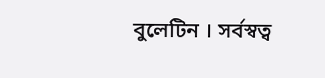বুলেটিন । সর্বস্বত্ব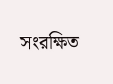সংরক্ষিত